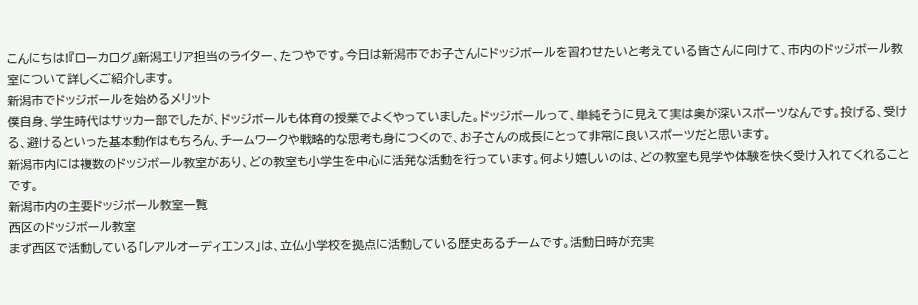こんにちは!『ローカログ』新潟エリア担当のライター、たつやです。今日は新潟市でお子さんにドッジボールを習わせたいと考えている皆さんに向けて、市内のドッジボール教室について詳しくご紹介します。
新潟市でドッジボールを始めるメリット
僕自身、学生時代はサッカー部でしたが、ドッジボールも体育の授業でよくやっていました。ドッジボールって、単純そうに見えて実は奥が深いスポーツなんです。投げる、受ける、避けるといった基本動作はもちろん、チームワークや戦略的な思考も身につくので、お子さんの成長にとって非常に良いスポーツだと思います。
新潟市内には複数のドッジボール教室があり、どの教室も小学生を中心に活発な活動を行っています。何より嬉しいのは、どの教室も見学や体験を快く受け入れてくれることです。
新潟市内の主要ドッジボール教室一覧
西区のドッジボール教室
まず西区で活動している「レアルオーディエンス」は、立仏小学校を拠点に活動している歴史あるチームです。活動日時が充実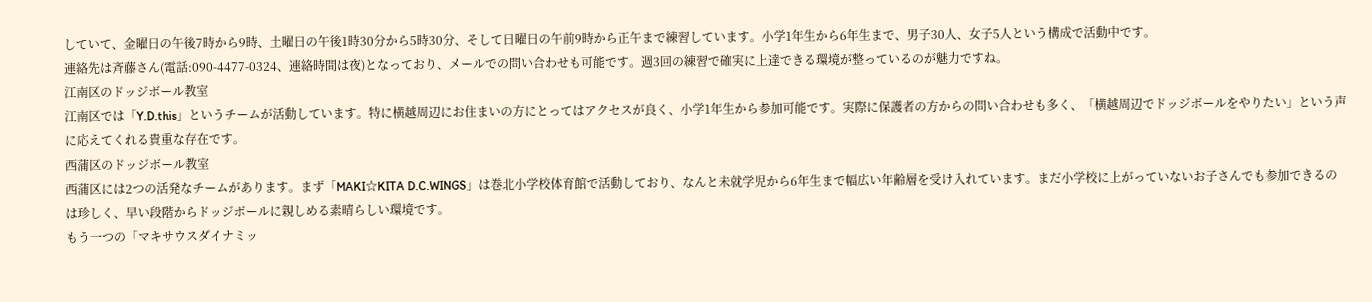していて、金曜日の午後7時から9時、土曜日の午後1時30分から5時30分、そして日曜日の午前9時から正午まで練習しています。小学1年生から6年生まで、男子30人、女子5人という構成で活動中です。
連絡先は斉藤さん(電話:090-4477-0324、連絡時間は夜)となっており、メールでの問い合わせも可能です。週3回の練習で確実に上達できる環境が整っているのが魅力ですね。
江南区のドッジボール教室
江南区では「Y.D.this」というチームが活動しています。特に横越周辺にお住まいの方にとってはアクセスが良く、小学1年生から参加可能です。実際に保護者の方からの問い合わせも多く、「横越周辺でドッジボールをやりたい」という声に応えてくれる貴重な存在です。
西蒲区のドッジボール教室
西蒲区には2つの活発なチームがあります。まず「MAKI☆KITA D.C.WINGS」は巻北小学校体育館で活動しており、なんと未就学児から6年生まで幅広い年齢層を受け入れています。まだ小学校に上がっていないお子さんでも参加できるのは珍しく、早い段階からドッジボールに親しめる素晴らしい環境です。
もう一つの「マキサウスダイナミッ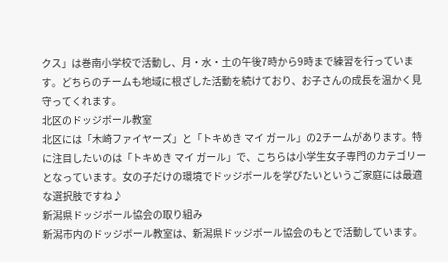クス」は巻南小学校で活動し、月・水・土の午後7時から9時まで練習を行っています。どちらのチームも地域に根ざした活動を続けており、お子さんの成長を温かく見守ってくれます。
北区のドッジボール教室
北区には「木崎ファイヤーズ」と「トキめき マイ ガール」の2チームがあります。特に注目したいのは「トキめき マイ ガール」で、こちらは小学生女子専門のカテゴリーとなっています。女の子だけの環境でドッジボールを学びたいというご家庭には最適な選択肢ですね♪
新潟県ドッジボール協会の取り組み
新潟市内のドッジボール教室は、新潟県ドッジボール協会のもとで活動しています。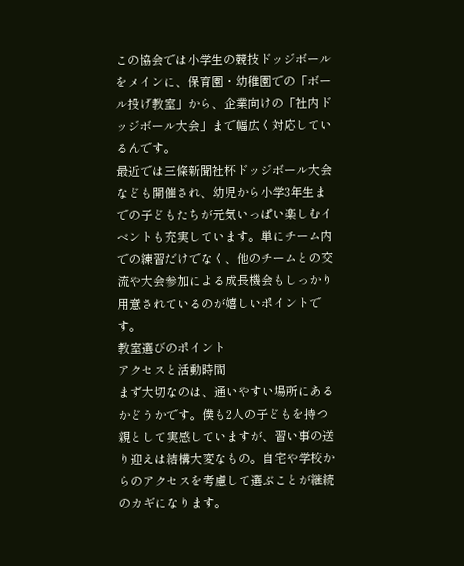この協会では小学生の競技ドッジボールをメインに、保育園・幼稚園での「ボール投げ教室」から、企業向けの「社内ドッジボール大会」まで幅広く対応しているんです。
最近では三條新聞社杯ドッジボール大会なども開催され、幼児から小学3年生までの子どもたちが元気いっぱい楽しむイベントも充実しています。単にチーム内での練習だけでなく、他のチームとの交流や大会参加による成長機会もしっかり用意されているのが嬉しいポイントです。
教室選びのポイント
アクセスと活動時間
まず大切なのは、通いやすい場所にあるかどうかです。僕も2人の子どもを持つ親として実感していますが、習い事の送り迎えは結構大変なもの。自宅や学校からのアクセスを考慮して選ぶことが継続のカギになります。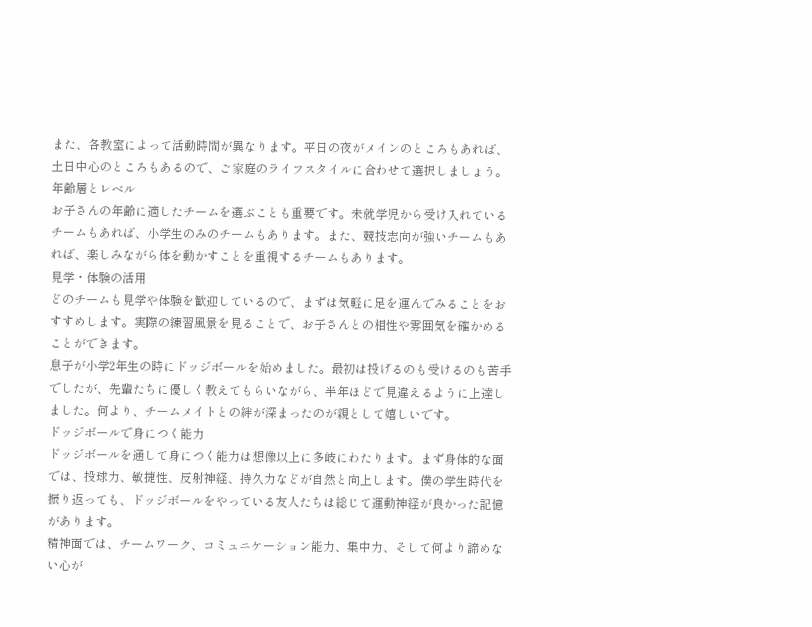また、各教室によって活動時間が異なります。平日の夜がメインのところもあれば、土日中心のところもあるので、ご家庭のライフスタイルに合わせて選択しましょう。
年齢層とレベル
お子さんの年齢に適したチームを選ぶことも重要です。未就学児から受け入れているチームもあれば、小学生のみのチームもあります。また、競技志向が強いチームもあれば、楽しみながら体を動かすことを重視するチームもあります。
見学・体験の活用
どのチームも見学や体験を歓迎しているので、まずは気軽に足を運んでみることをおすすめします。実際の練習風景を見ることで、お子さんとの相性や雰囲気を確かめることができます。
息子が小学2年生の時にドッジボールを始めました。最初は投げるのも受けるのも苦手でしたが、先輩たちに優しく教えてもらいながら、半年ほどで見違えるように上達しました。何より、チームメイトとの絆が深まったのが親として嬉しいです。
ドッジボールで身につく能力
ドッジボールを通して身につく能力は想像以上に多岐にわたります。まず身体的な面では、投球力、敏捷性、反射神経、持久力などが自然と向上します。僕の学生時代を振り返っても、ドッジボールをやっている友人たちは総じて運動神経が良かった記憶があります。
精神面では、チームワーク、コミュニケーション能力、集中力、そして何より諦めない心が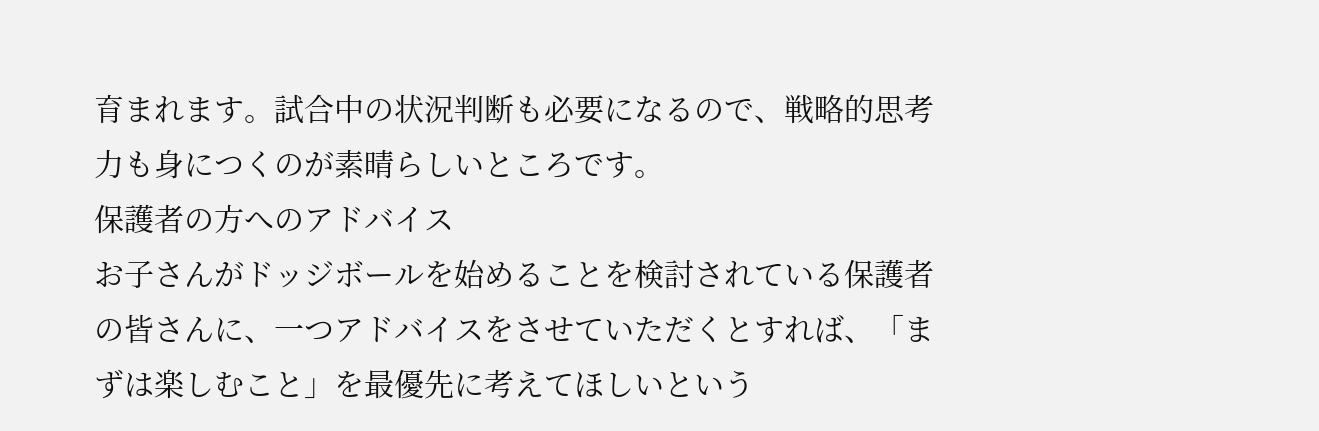育まれます。試合中の状況判断も必要になるので、戦略的思考力も身につくのが素晴らしいところです。
保護者の方へのアドバイス
お子さんがドッジボールを始めることを検討されている保護者の皆さんに、一つアドバイスをさせていただくとすれば、「まずは楽しむこと」を最優先に考えてほしいという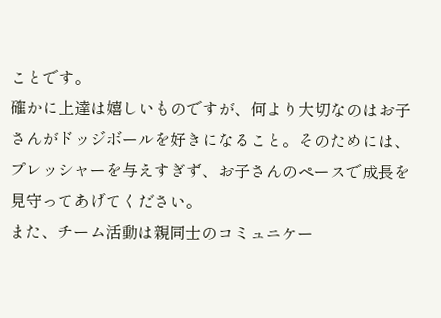ことです。
確かに上達は嬉しいものですが、何より大切なのはお子さんがドッジボールを好きになること。そのためには、プレッシャーを与えすぎず、お子さんのペースで成長を見守ってあげてください。
また、チーム活動は親同士のコミュニケー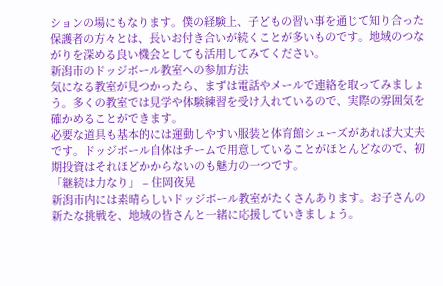ションの場にもなります。僕の経験上、子どもの習い事を通じて知り合った保護者の方々とは、長いお付き合いが続くことが多いものです。地域のつながりを深める良い機会としても活用してみてください。
新潟市のドッジボール教室への参加方法
気になる教室が見つかったら、まずは電話やメールで連絡を取ってみましょう。多くの教室では見学や体験練習を受け入れているので、実際の雰囲気を確かめることができます。
必要な道具も基本的には運動しやすい服装と体育館シューズがあれば大丈夫です。ドッジボール自体はチームで用意していることがほとんどなので、初期投資はそれほどかからないのも魅力の一つです。
「継続は力なり」 – 住岡夜晃
新潟市内には素晴らしいドッジボール教室がたくさんあります。お子さんの新たな挑戦を、地域の皆さんと一緒に応援していきましょう。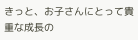きっと、お子さんにとって貴重な成長の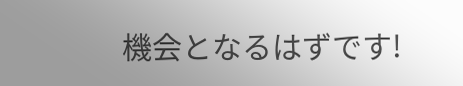機会となるはずです!